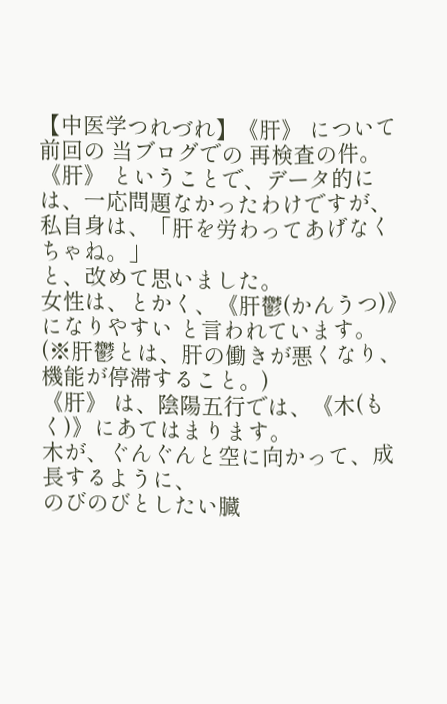【中医学つれづれ】《肝》 について
前回の 当ブログでの 再検査の件。
《肝》 ということで、データ的には、一応問題なかったわけですが、
私自身は、「肝を労わってあげなくちゃね。」
と、改めて思いました。
女性は、とかく、《肝鬱(かんうつ)》 になりやすい と言われています。
(※肝鬱とは、肝の働きが悪くなり、機能が停滞すること。)
《肝》 は、陰陽五行では、《木(もく)》にあてはまります。
木が、ぐんぐんと空に向かって、成長するように、
のびのびとしたい臓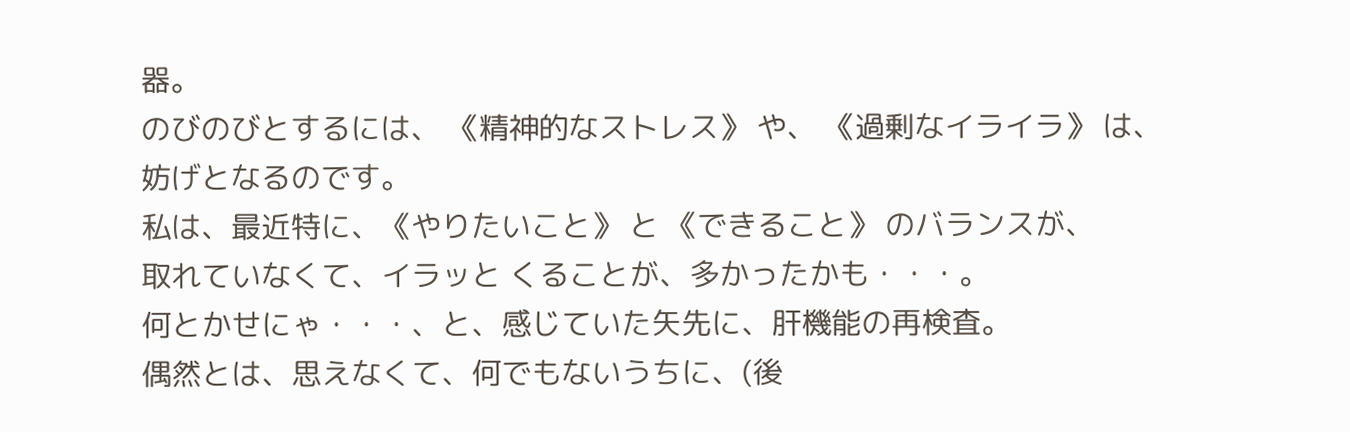器。
のびのびとするには、 《精神的なストレス》 や、 《過剰なイライラ》 は、
妨げとなるのです。
私は、最近特に、《やりたいこと》 と 《できること》 のバランスが、
取れていなくて、イラッと くることが、多かったかも・・・。
何とかせにゃ・・・、と、感じていた矢先に、肝機能の再検査。
偶然とは、思えなくて、何でもないうちに、(後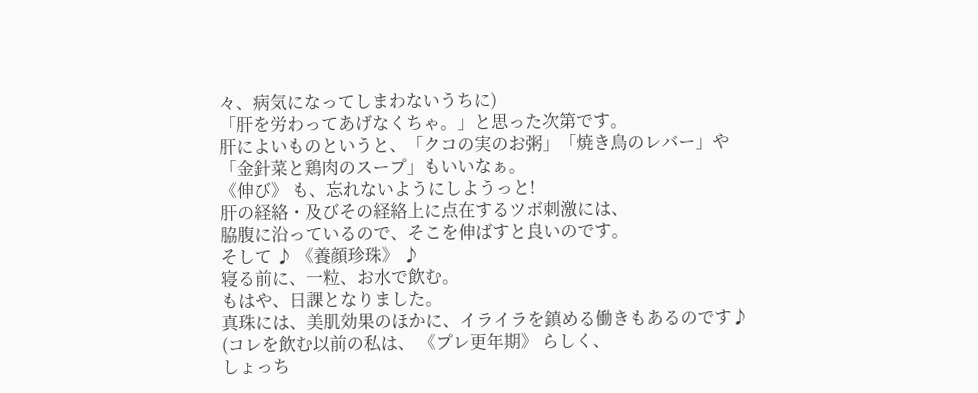々、病気になってしまわないうちに)
「肝を労わってあげなくちゃ。」と思った次第です。
肝によいものというと、「クコの実のお粥」「焼き鳥のレバー」や
「金針菜と鶏肉のスープ」もいいなぁ。
《伸び》 も、忘れないようにしようっと!
肝の経絡・及びその経絡上に点在するツボ刺激には、
脇腹に沿っているので、そこを伸ばすと良いのです。
そして ♪ 《養顔珍珠》 ♪
寝る前に、一粒、お水で飲む。
もはや、日課となりました。
真珠には、美肌効果のほかに、イライラを鎮める働きもあるのです♪
(コレを飲む以前の私は、 《プレ更年期》 らしく、
しょっち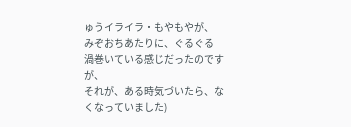ゅうイライラ・もやもやが、
みぞおちあたりに、ぐるぐる 渦巻いている感じだったのですが、
それが、ある時気づいたら、なくなっていました)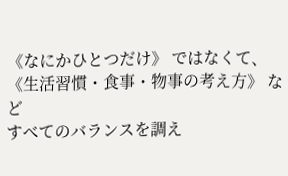《なにかひとつだけ》 ではなくて、
《生活習慣・食事・物事の考え方》 など
すべてのバランスを調え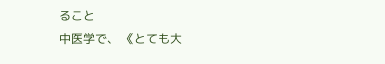ること
中医学で、 《とても大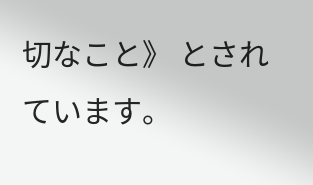切なこと》 とされています。